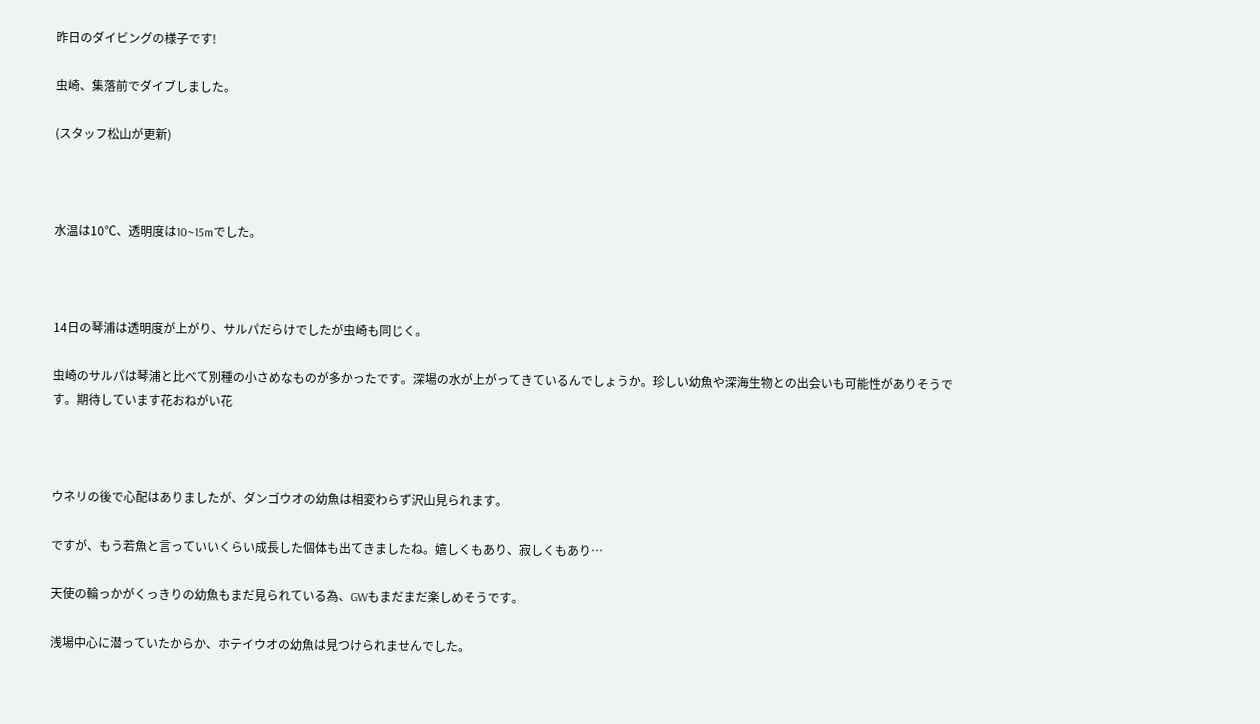昨日のダイビングの様子です!

虫崎、集落前でダイブしました。

(スタッフ松山が更新)



水温は10℃、透明度は10~15mでした。



14日の琴浦は透明度が上がり、サルパだらけでしたが虫崎も同じく。

虫崎のサルパは琴浦と比べて別種の小さめなものが多かったです。深場の水が上がってきているんでしょうか。珍しい幼魚や深海生物との出会いも可能性がありそうです。期待しています花おねがい花



ウネリの後で心配はありましたが、ダンゴウオの幼魚は相変わらず沢山見られます。

ですが、もう若魚と言っていいくらい成長した個体も出てきましたね。嬉しくもあり、寂しくもあり…

天使の輪っかがくっきりの幼魚もまだ見られている為、GWもまだまだ楽しめそうです。

浅場中心に潜っていたからか、ホテイウオの幼魚は見つけられませんでした。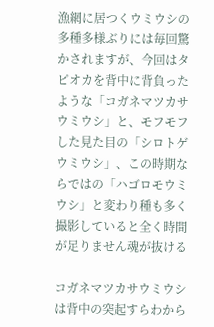漁網に居つくウミウシの多種多様ぶりには毎回驚かされますが、今回はタピオカを背中に背負ったような「コガネマツカサウミウシ」と、モフモフした見た目の「シロトゲウミウシ」、この時期ならではの「ハゴロモウミウシ」と変わり種も多く撮影していると全く時間が足りません魂が抜ける

コガネマツカサウミウシは背中の突起すらわから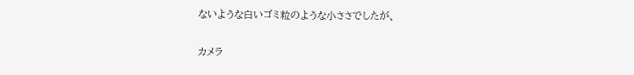ないような白いゴミ粒のような小ささでしたが、

カメラ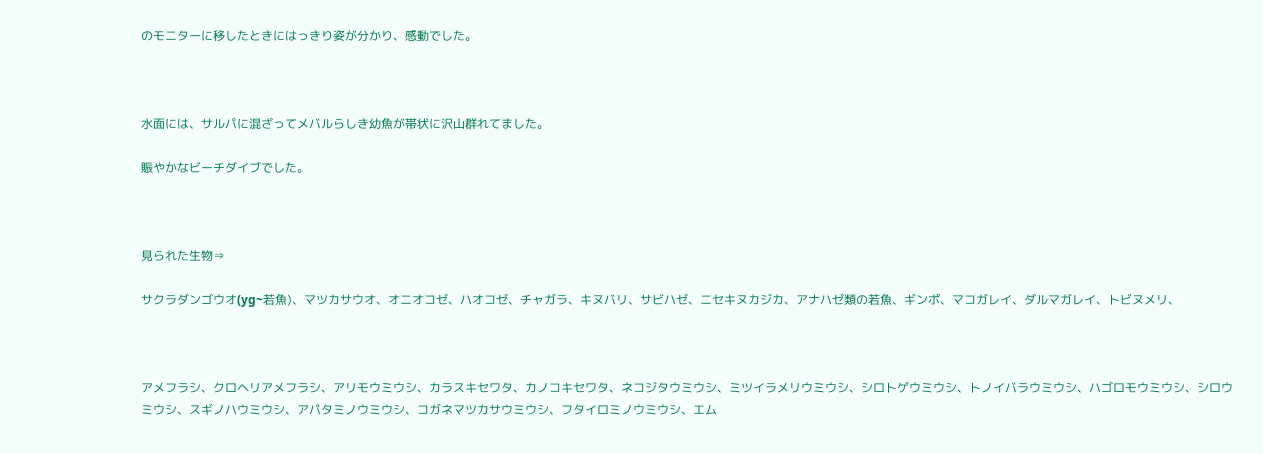のモニターに移したときにはっきり姿が分かり、感動でした。



水面には、サルパに混ざってメバルらしき幼魚が帯状に沢山群れてました。

賑やかなビーチダイブでした。



見られた生物⇒

サクラダンゴウオ(yg~若魚)、マツカサウオ、オニオコゼ、ハオコゼ、チャガラ、キヌバリ、サビハゼ、ニセキヌカジカ、アナハゼ類の若魚、ギンポ、マコガレイ、ダルマガレイ、トビヌメリ、



アメフラシ、クロヘリアメフラシ、アリモウミウシ、カラスキセワタ、カノコキセワタ、ネコジタウミウシ、ミツイラメリウミウシ、シロトゲウミウシ、トノイバラウミウシ、ハゴロモウミウシ、シロウミウシ、スギノハウミウシ、アパタミノウミウシ、コガネマツカサウミウシ、フタイロミノウミウシ、エム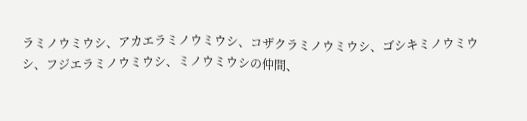ラミノウミウシ、アカエラミノウミウシ、コザクラミノウミウシ、ゴシキミノウミウシ、フジエラミノウミウシ、ミノウミウシの仲間、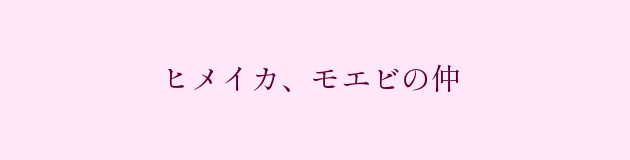ヒメイカ、モエビの仲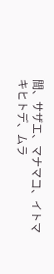間、サザエ、マナマコ、イトマキヒトデ、ムラ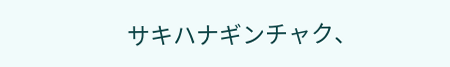サキハナギンチャク、